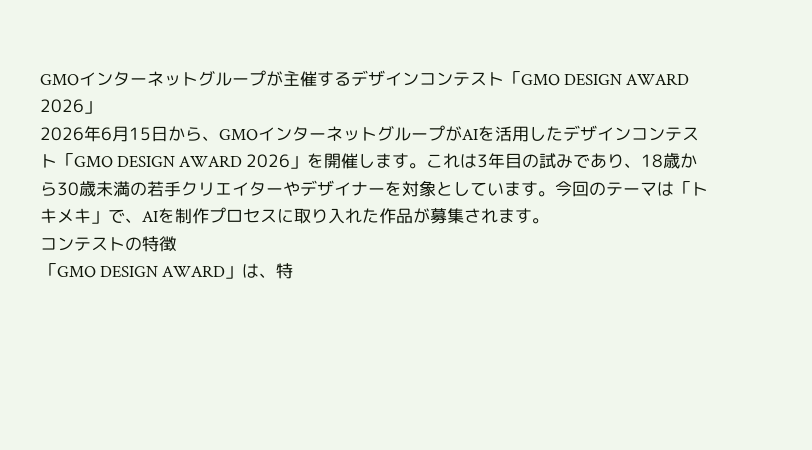GMOインターネットグループが主催するデザインコンテスト「GMO DESIGN AWARD 2026」
2026年6月15日から、GMOインターネットグループがAIを活用したデザインコンテスト「GMO DESIGN AWARD 2026」を開催します。これは3年目の試みであり、18歳から30歳未満の若手クリエイターやデザイナーを対象としています。今回のテーマは「トキメキ」で、AIを制作プロセスに取り入れた作品が募集されます。
コンテストの特徴
「GMO DESIGN AWARD」は、特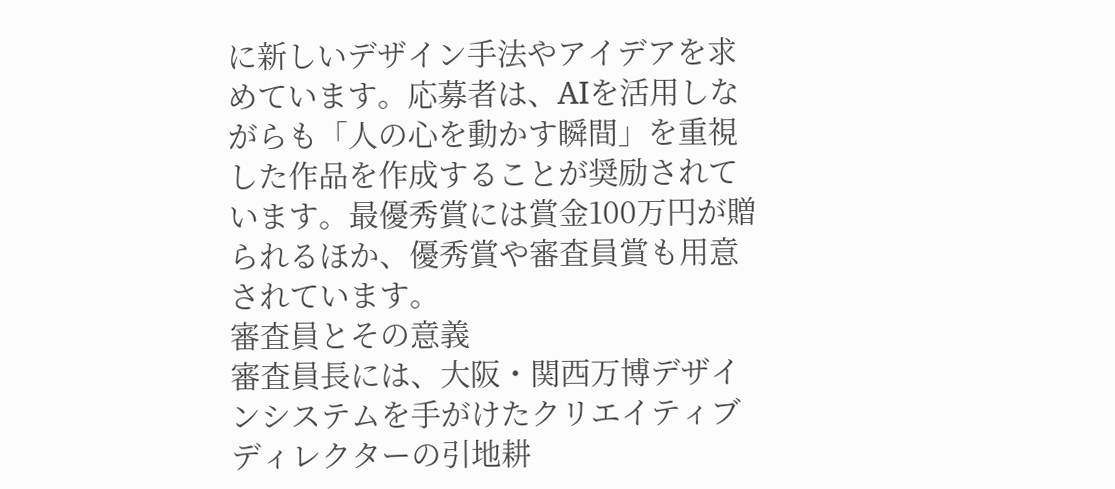に新しいデザイン手法やアイデアを求めています。応募者は、AIを活用しながらも「人の心を動かす瞬間」を重視した作品を作成することが奨励されています。最優秀賞には賞金100万円が贈られるほか、優秀賞や審査員賞も用意されています。
審査員とその意義
審査員長には、大阪・関西万博デザインシステムを手がけたクリエイティブディレクターの引地耕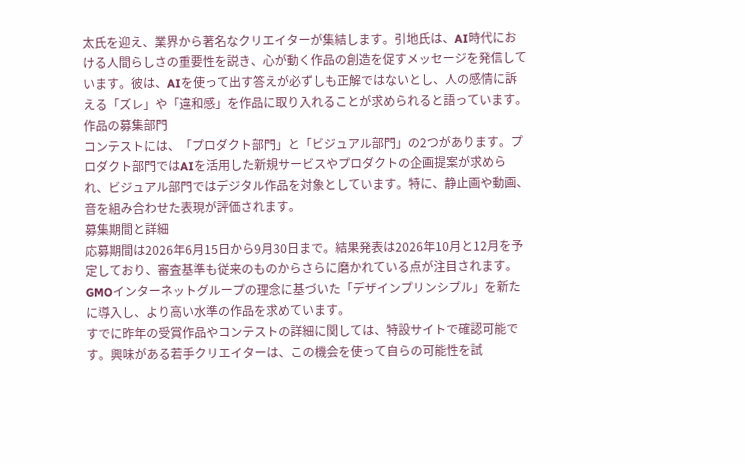太氏を迎え、業界から著名なクリエイターが集結します。引地氏は、AI時代における人間らしさの重要性を説き、心が動く作品の創造を促すメッセージを発信しています。彼は、AIを使って出す答えが必ずしも正解ではないとし、人の感情に訴える「ズレ」や「違和感」を作品に取り入れることが求められると語っています。
作品の募集部門
コンテストには、「プロダクト部門」と「ビジュアル部門」の2つがあります。プロダクト部門ではAIを活用した新規サービスやプロダクトの企画提案が求められ、ビジュアル部門ではデジタル作品を対象としています。特に、静止画や動画、音を組み合わせた表現が評価されます。
募集期間と詳細
応募期間は2026年6月15日から9月30日まで。結果発表は2026年10月と12月を予定しており、審査基準も従来のものからさらに磨かれている点が注目されます。GMOインターネットグループの理念に基づいた「デザインプリンシプル」を新たに導入し、より高い水準の作品を求めています。
すでに昨年の受賞作品やコンテストの詳細に関しては、特設サイトで確認可能です。興味がある若手クリエイターは、この機会を使って自らの可能性を試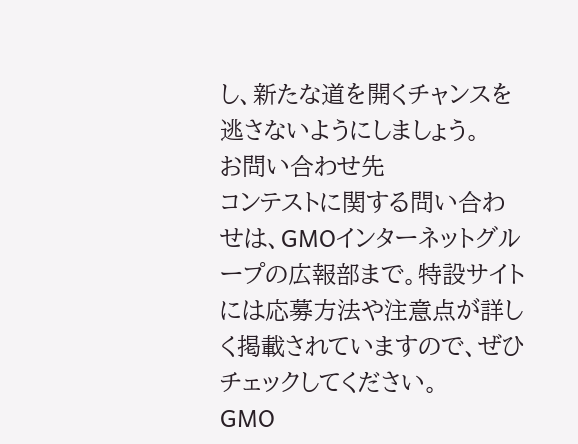し、新たな道を開くチャンスを逃さないようにしましょう。
お問い合わせ先
コンテストに関する問い合わせは、GMOインターネットグループの広報部まで。特設サイトには応募方法や注意点が詳しく掲載されていますので、ぜひチェックしてください。
GMO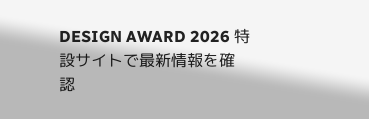DESIGN AWARD 2026 特設サイトで最新情報を確認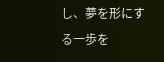し、夢を形にする一歩を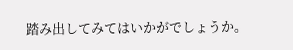踏み出してみてはいかがでしょうか。